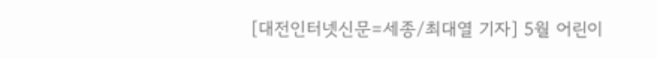[대전인터넷신문=세종/최대열 기자] 5월 어린이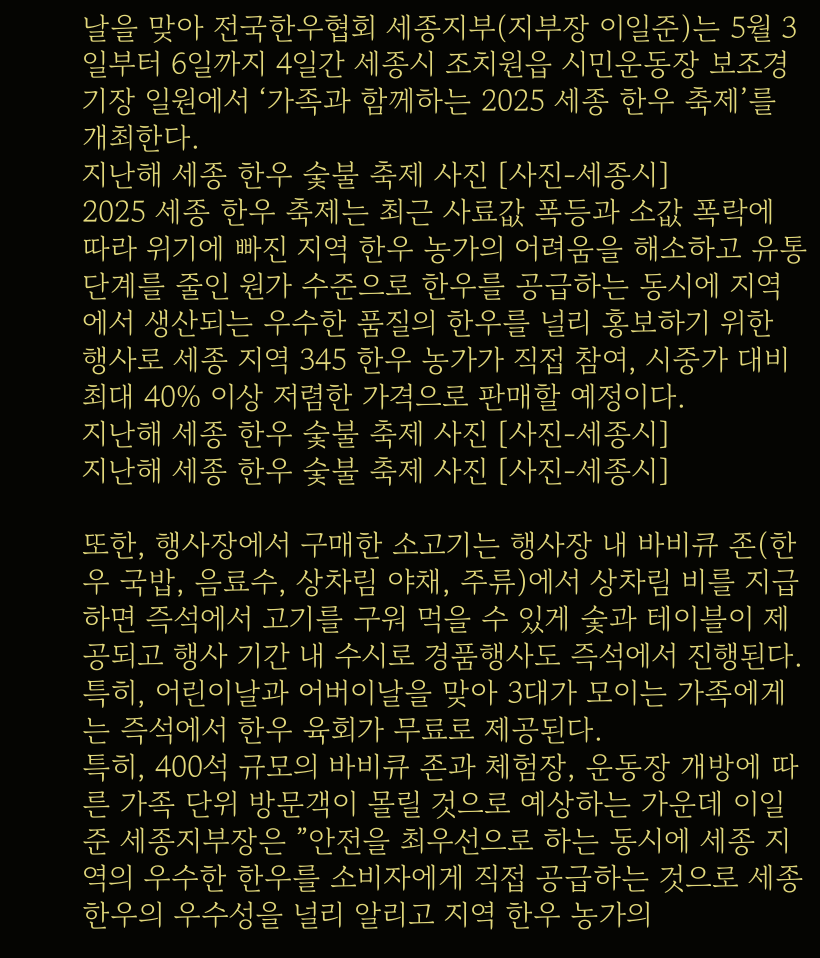날을 맞아 전국한우협회 세종지부(지부장 이일준)는 5월 3일부터 6일까지 4일간 세종시 조치원읍 시민운동장 보조경기장 일원에서 ‘가족과 함께하는 2025 세종 한우 축제’를 개최한다.
지난해 세종 한우 숯불 축제 사진 [사진-세종시]
2025 세종 한우 축제는 최근 사료값 폭등과 소값 폭락에 따라 위기에 빠진 지역 한우 농가의 어려움을 해소하고 유통단계를 줄인 원가 수준으로 한우를 공급하는 동시에 지역에서 생산되는 우수한 품질의 한우를 널리 홍보하기 위한 행사로 세종 지역 345 한우 농가가 직접 참여, 시중가 대비 최대 40% 이상 저렴한 가격으로 판매할 예정이다.
지난해 세종 한우 숯불 축제 사진 [사진-세종시]
지난해 세종 한우 숯불 축제 사진 [사진-세종시]

또한, 행사장에서 구매한 소고기는 행사장 내 바비큐 존(한우 국밥, 음료수, 상차림 야채, 주류)에서 상차림 비를 지급하면 즉석에서 고기를 구워 먹을 수 있게 숯과 테이블이 제공되고 행사 기간 내 수시로 경품행사도 즉석에서 진행된다. 특히, 어린이날과 어버이날을 맞아 3대가 모이는 가족에게는 즉석에서 한우 육회가 무료로 제공된다.
특히, 400석 규모의 바비큐 존과 체험장, 운동장 개방에 따른 가족 단위 방문객이 몰릴 것으로 예상하는 가운데 이일준 세종지부장은 ”안전을 최우선으로 하는 동시에 세종 지역의 우수한 한우를 소비자에게 직접 공급하는 것으로 세종 한우의 우수성을 널리 알리고 지역 한우 농가의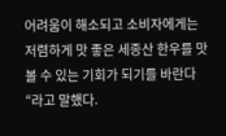어려움이 해소되고 소비자에게는 저렴하게 맛 좋은 세종산 한우를 맛볼 수 있는 기회가 되기를 바란다“라고 말했다.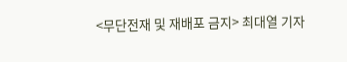<무단전재 및 재배포 금지> 최대열 기자